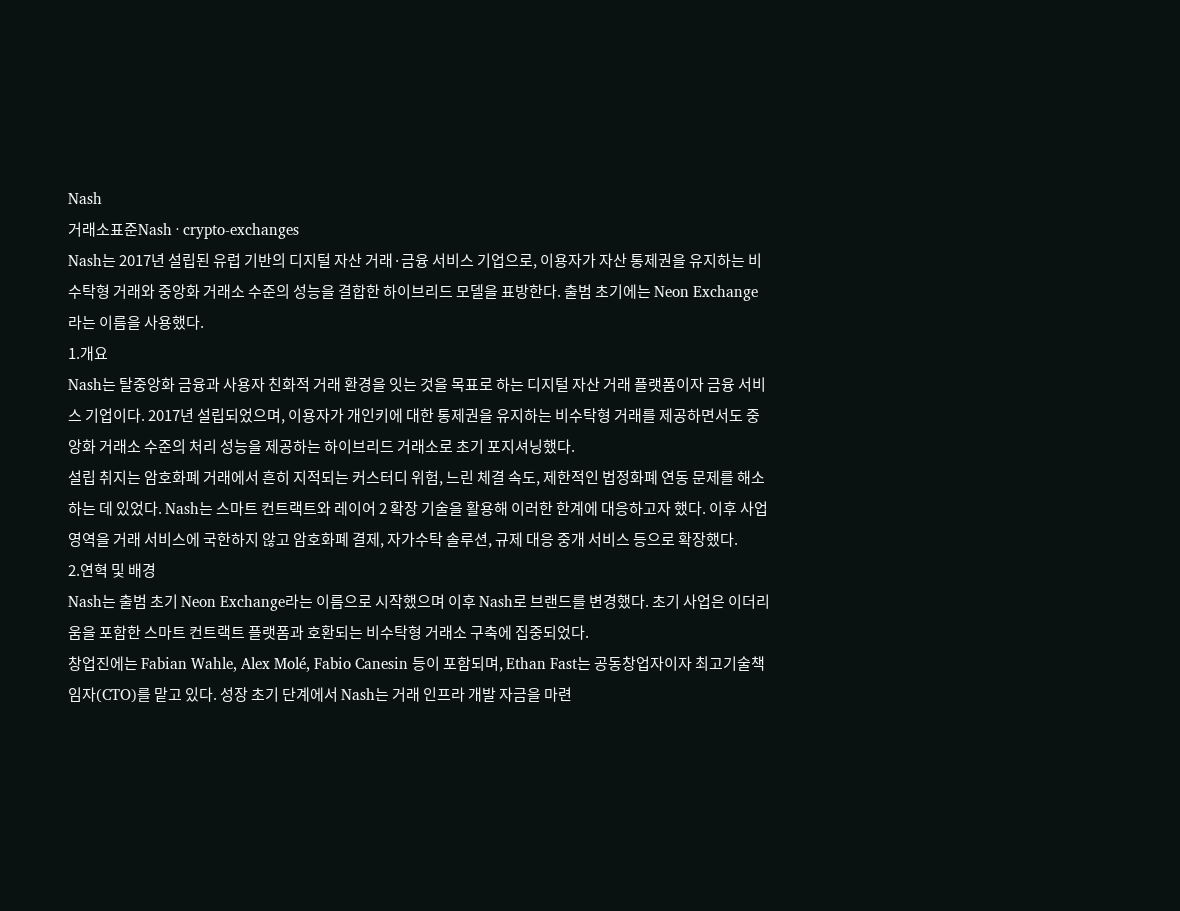Nash
거래소표준Nash · crypto-exchanges
Nash는 2017년 설립된 유럽 기반의 디지털 자산 거래·금융 서비스 기업으로, 이용자가 자산 통제권을 유지하는 비수탁형 거래와 중앙화 거래소 수준의 성능을 결합한 하이브리드 모델을 표방한다. 출범 초기에는 Neon Exchange라는 이름을 사용했다.
1.개요
Nash는 탈중앙화 금융과 사용자 친화적 거래 환경을 잇는 것을 목표로 하는 디지털 자산 거래 플랫폼이자 금융 서비스 기업이다. 2017년 설립되었으며, 이용자가 개인키에 대한 통제권을 유지하는 비수탁형 거래를 제공하면서도 중앙화 거래소 수준의 처리 성능을 제공하는 하이브리드 거래소로 초기 포지셔닝했다.
설립 취지는 암호화폐 거래에서 흔히 지적되는 커스터디 위험, 느린 체결 속도, 제한적인 법정화폐 연동 문제를 해소하는 데 있었다. Nash는 스마트 컨트랙트와 레이어 2 확장 기술을 활용해 이러한 한계에 대응하고자 했다. 이후 사업 영역을 거래 서비스에 국한하지 않고 암호화폐 결제, 자가수탁 솔루션, 규제 대응 중개 서비스 등으로 확장했다.
2.연혁 및 배경
Nash는 출범 초기 Neon Exchange라는 이름으로 시작했으며 이후 Nash로 브랜드를 변경했다. 초기 사업은 이더리움을 포함한 스마트 컨트랙트 플랫폼과 호환되는 비수탁형 거래소 구축에 집중되었다.
창업진에는 Fabian Wahle, Alex Molé, Fabio Canesin 등이 포함되며, Ethan Fast는 공동창업자이자 최고기술책임자(CTO)를 맡고 있다. 성장 초기 단계에서 Nash는 거래 인프라 개발 자금을 마련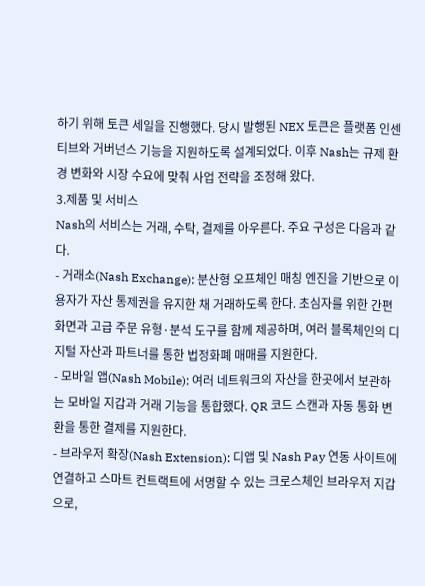하기 위해 토큰 세일을 진행했다. 당시 발행된 NEX 토큰은 플랫폼 인센티브와 거버넌스 기능을 지원하도록 설계되었다. 이후 Nash는 규제 환경 변화와 시장 수요에 맞춰 사업 전략을 조정해 왔다.
3.제품 및 서비스
Nash의 서비스는 거래, 수탁, 결제를 아우른다. 주요 구성은 다음과 같다.
- 거래소(Nash Exchange): 분산형 오프체인 매칭 엔진을 기반으로 이용자가 자산 통제권을 유지한 채 거래하도록 한다. 초심자를 위한 간편 화면과 고급 주문 유형·분석 도구를 함께 제공하며, 여러 블록체인의 디지털 자산과 파트너를 통한 법정화폐 매매를 지원한다.
- 모바일 앱(Nash Mobile): 여러 네트워크의 자산을 한곳에서 보관하는 모바일 지갑과 거래 기능을 통합했다. QR 코드 스캔과 자동 통화 변환을 통한 결제를 지원한다.
- 브라우저 확장(Nash Extension): 디앱 및 Nash Pay 연동 사이트에 연결하고 스마트 컨트랙트에 서명할 수 있는 크로스체인 브라우저 지갑으로,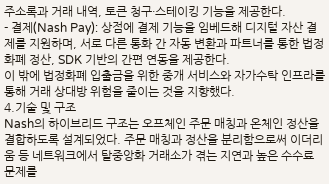주소록과 거래 내역, 토큰 청구·스테이킹 기능을 제공한다.
- 결제(Nash Pay): 상점에 결제 기능을 임베드해 디지털 자산 결제를 지원하며, 서로 다른 통화 간 자동 변환과 파트너를 통한 법정화폐 정산, SDK 기반의 간편 연동을 제공한다.
이 밖에 법정화폐 입출금을 위한 중개 서비스와 자가수탁 인프라를 통해 거래 상대방 위험을 줄이는 것을 지향했다.
4.기술 및 구조
Nash의 하이브리드 구조는 오프체인 주문 매칭과 온체인 정산을 결합하도록 설계되었다. 주문 매칭과 정산을 분리함으로써 이더리움 등 네트워크에서 탈중앙화 거래소가 겪는 지연과 높은 수수료 문제를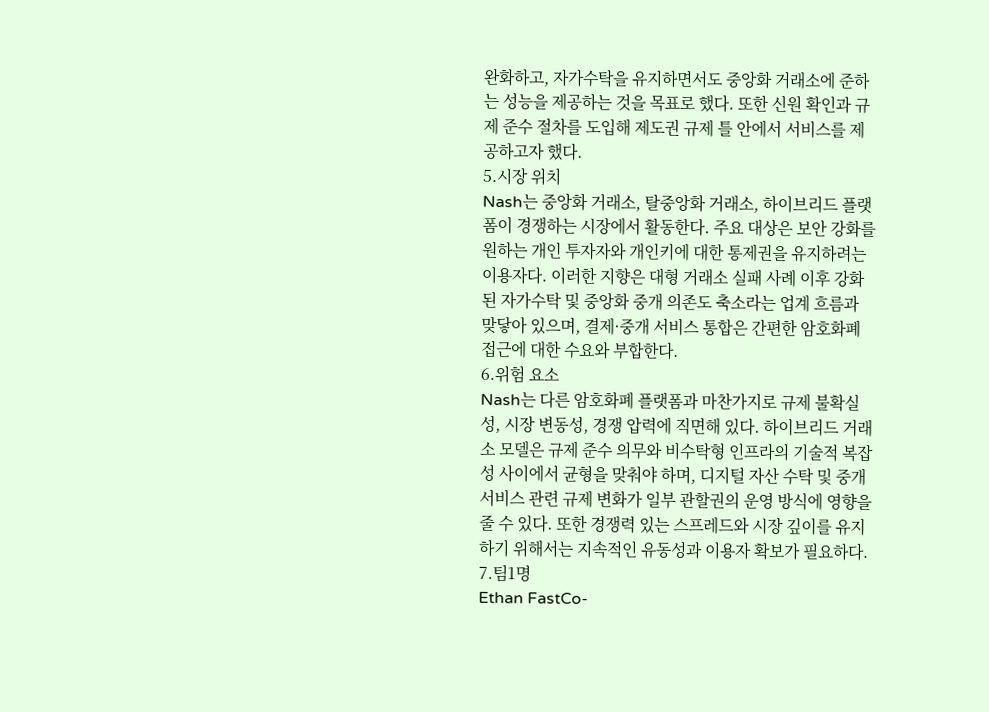완화하고, 자가수탁을 유지하면서도 중앙화 거래소에 준하는 성능을 제공하는 것을 목표로 했다. 또한 신원 확인과 규제 준수 절차를 도입해 제도권 규제 틀 안에서 서비스를 제공하고자 했다.
5.시장 위치
Nash는 중앙화 거래소, 탈중앙화 거래소, 하이브리드 플랫폼이 경쟁하는 시장에서 활동한다. 주요 대상은 보안 강화를 원하는 개인 투자자와 개인키에 대한 통제권을 유지하려는 이용자다. 이러한 지향은 대형 거래소 실패 사례 이후 강화된 자가수탁 및 중앙화 중개 의존도 축소라는 업계 흐름과 맞닿아 있으며, 결제·중개 서비스 통합은 간편한 암호화폐 접근에 대한 수요와 부합한다.
6.위험 요소
Nash는 다른 암호화폐 플랫폼과 마찬가지로 규제 불확실성, 시장 변동성, 경쟁 압력에 직면해 있다. 하이브리드 거래소 모델은 규제 준수 의무와 비수탁형 인프라의 기술적 복잡성 사이에서 균형을 맞춰야 하며, 디지털 자산 수탁 및 중개 서비스 관련 규제 변화가 일부 관할권의 운영 방식에 영향을 줄 수 있다. 또한 경쟁력 있는 스프레드와 시장 깊이를 유지하기 위해서는 지속적인 유동성과 이용자 확보가 필요하다.
7.팀1명
Ethan FastCo-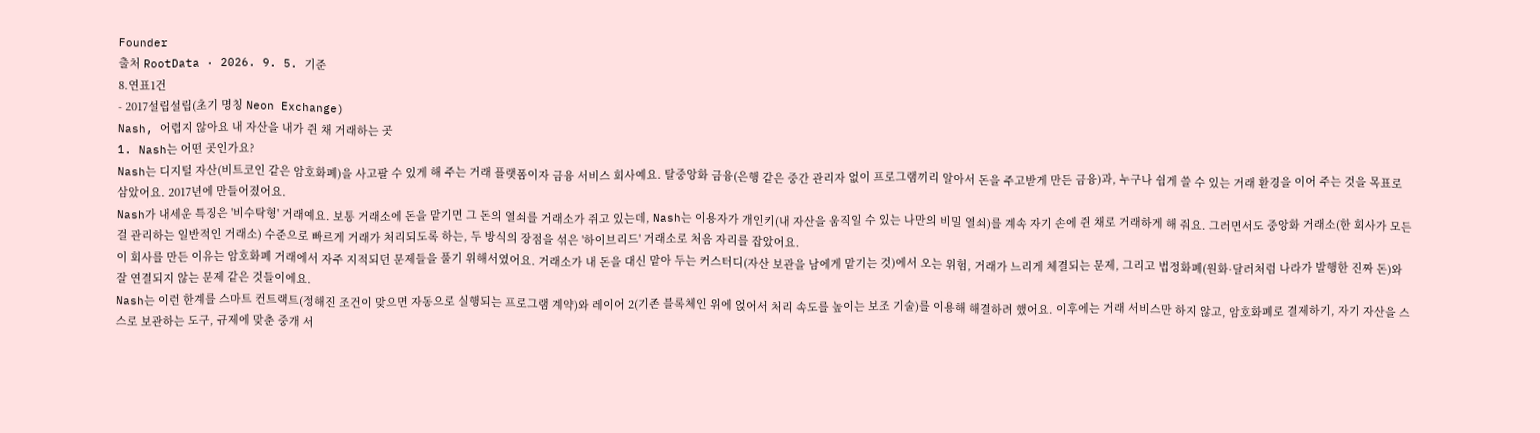Founder
출처 RootData · 2026. 9. 5. 기준
8.연표1건
- 2017설립설립(초기 명칭 Neon Exchange)
Nash, 어렵지 않아요 내 자산을 내가 쥔 채 거래하는 곳
1. Nash는 어떤 곳인가요?
Nash는 디지털 자산(비트코인 같은 암호화폐)을 사고팔 수 있게 해 주는 거래 플랫폼이자 금융 서비스 회사예요. 탈중앙화 금융(은행 같은 중간 관리자 없이 프로그램끼리 알아서 돈을 주고받게 만든 금융)과, 누구나 쉽게 쓸 수 있는 거래 환경을 이어 주는 것을 목표로 삼았어요. 2017년에 만들어졌어요.
Nash가 내세운 특징은 '비수탁형' 거래예요. 보통 거래소에 돈을 맡기면 그 돈의 열쇠를 거래소가 쥐고 있는데, Nash는 이용자가 개인키(내 자산을 움직일 수 있는 나만의 비밀 열쇠)를 계속 자기 손에 쥔 채로 거래하게 해 줘요. 그러면서도 중앙화 거래소(한 회사가 모든 걸 관리하는 일반적인 거래소) 수준으로 빠르게 거래가 처리되도록 하는, 두 방식의 장점을 섞은 '하이브리드' 거래소로 처음 자리를 잡았어요.
이 회사를 만든 이유는 암호화폐 거래에서 자주 지적되던 문제들을 풀기 위해서였어요. 거래소가 내 돈을 대신 맡아 두는 커스터디(자산 보관을 남에게 맡기는 것)에서 오는 위험, 거래가 느리게 체결되는 문제, 그리고 법정화폐(원화·달러처럼 나라가 발행한 진짜 돈)와 잘 연결되지 않는 문제 같은 것들이에요.
Nash는 이런 한계를 스마트 컨트랙트(정해진 조건이 맞으면 자동으로 실행되는 프로그램 계약)와 레이어 2(기존 블록체인 위에 얹어서 처리 속도를 높이는 보조 기술)를 이용해 해결하려 했어요. 이후에는 거래 서비스만 하지 않고, 암호화폐로 결제하기, 자기 자산을 스스로 보관하는 도구, 규제에 맞춘 중개 서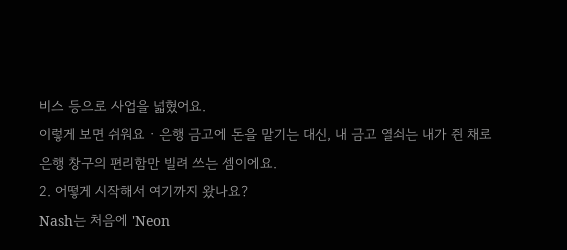비스 등으로 사업을 넓혔어요.
이렇게 보면 쉬워요 · 은행 금고에 돈을 맡기는 대신, 내 금고 열쇠는 내가 쥔 채로 은행 창구의 편리함만 빌려 쓰는 셈이에요.
2. 어떻게 시작해서 여기까지 왔나요?
Nash는 처음에 'Neon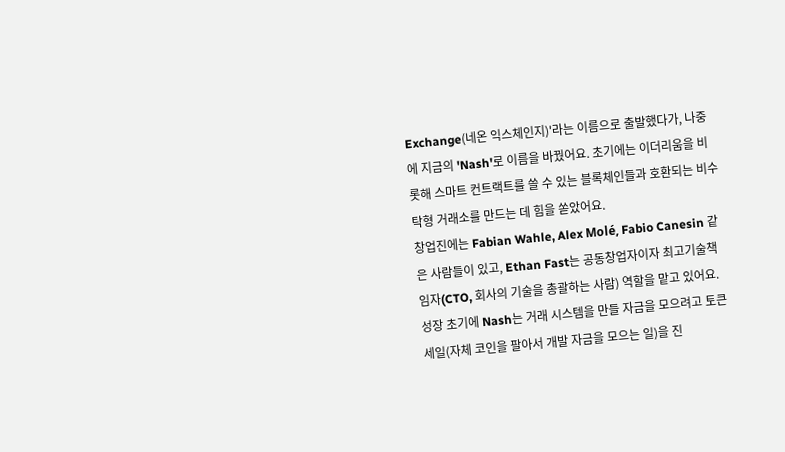Exchange(네온 익스체인지)'라는 이름으로 출발했다가, 나중에 지금의 'Nash'로 이름을 바꿨어요. 초기에는 이더리움을 비롯해 스마트 컨트랙트를 쓸 수 있는 블록체인들과 호환되는 비수탁형 거래소를 만드는 데 힘을 쏟았어요.
창업진에는 Fabian Wahle, Alex Molé, Fabio Canesin 같은 사람들이 있고, Ethan Fast는 공동창업자이자 최고기술책임자(CTO, 회사의 기술을 총괄하는 사람) 역할을 맡고 있어요.
성장 초기에 Nash는 거래 시스템을 만들 자금을 모으려고 토큰 세일(자체 코인을 팔아서 개발 자금을 모으는 일)을 진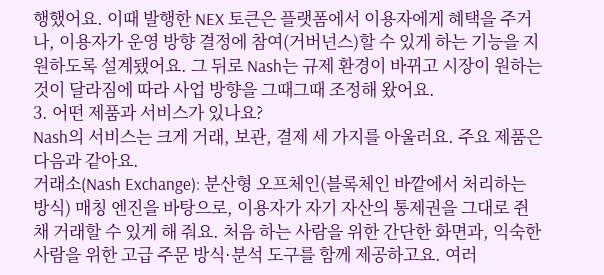행했어요. 이때 발행한 NEX 토큰은 플랫폼에서 이용자에게 혜택을 주거나, 이용자가 운영 방향 결정에 참여(거버넌스)할 수 있게 하는 기능을 지원하도록 설계됐어요. 그 뒤로 Nash는 규제 환경이 바뀌고 시장이 원하는 것이 달라짐에 따라 사업 방향을 그때그때 조정해 왔어요.
3. 어떤 제품과 서비스가 있나요?
Nash의 서비스는 크게 거래, 보관, 결제 세 가지를 아울러요. 주요 제품은 다음과 같아요.
거래소(Nash Exchange): 분산형 오프체인(블록체인 바깥에서 처리하는 방식) 매칭 엔진을 바탕으로, 이용자가 자기 자산의 통제권을 그대로 쥔 채 거래할 수 있게 해 줘요. 처음 하는 사람을 위한 간단한 화면과, 익숙한 사람을 위한 고급 주문 방식·분석 도구를 함께 제공하고요. 여러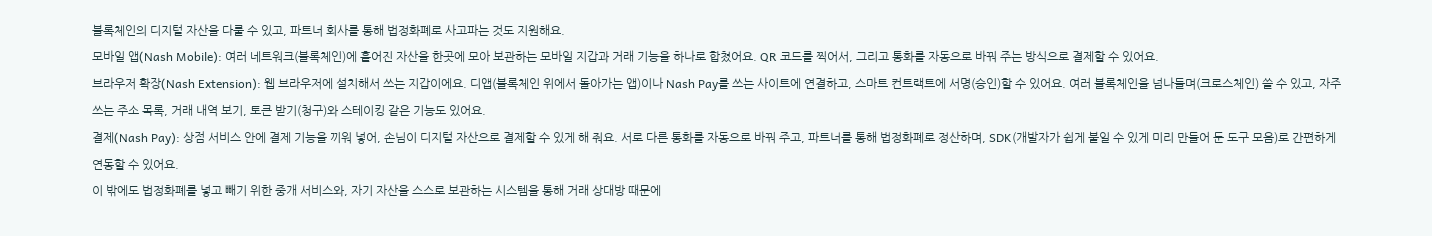블록체인의 디지털 자산을 다룰 수 있고, 파트너 회사를 통해 법정화폐로 사고파는 것도 지원해요.
모바일 앱(Nash Mobile): 여러 네트워크(블록체인)에 흩어진 자산을 한곳에 모아 보관하는 모바일 지갑과 거래 기능을 하나로 합쳤어요. QR 코드를 찍어서, 그리고 통화를 자동으로 바꿔 주는 방식으로 결제할 수 있어요.
브라우저 확장(Nash Extension): 웹 브라우저에 설치해서 쓰는 지갑이에요. 디앱(블록체인 위에서 돌아가는 앱)이나 Nash Pay를 쓰는 사이트에 연결하고, 스마트 컨트랙트에 서명(승인)할 수 있어요. 여러 블록체인을 넘나들며(크로스체인) 쓸 수 있고, 자주 쓰는 주소 목록, 거래 내역 보기, 토큰 받기(청구)와 스테이킹 같은 기능도 있어요.
결제(Nash Pay): 상점 서비스 안에 결제 기능을 끼워 넣어, 손님이 디지털 자산으로 결제할 수 있게 해 줘요. 서로 다른 통화를 자동으로 바꿔 주고, 파트너를 통해 법정화폐로 정산하며, SDK(개발자가 쉽게 붙일 수 있게 미리 만들어 둔 도구 모음)로 간편하게 연동할 수 있어요.
이 밖에도 법정화폐를 넣고 빼기 위한 중개 서비스와, 자기 자산을 스스로 보관하는 시스템을 통해 거래 상대방 때문에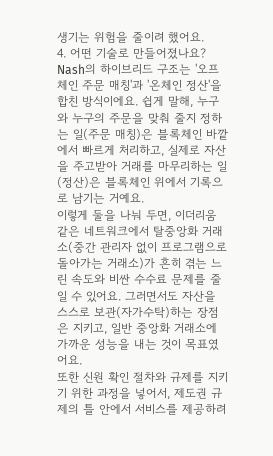생기는 위험을 줄이려 했어요.
4. 어떤 기술로 만들어졌나요?
Nash의 하이브리드 구조는 '오프체인 주문 매칭'과 '온체인 정산'을 합친 방식이에요. 쉽게 말해, 누구와 누구의 주문을 맞춰 줄지 정하는 일(주문 매칭)은 블록체인 바깥에서 빠르게 처리하고, 실제로 자산을 주고받아 거래를 마무리하는 일(정산)은 블록체인 위에서 기록으로 남기는 거예요.
이렇게 둘을 나눠 두면, 이더리움 같은 네트워크에서 탈중앙화 거래소(중간 관리자 없이 프로그램으로 돌아가는 거래소)가 흔히 겪는 느린 속도와 비싼 수수료 문제를 줄일 수 있어요. 그러면서도 자산을 스스로 보관(자가수탁)하는 장점은 지키고, 일반 중앙화 거래소에 가까운 성능을 내는 것이 목표였어요.
또한 신원 확인 절차와 규제를 지키기 위한 과정을 넣어서, 제도권 규제의 틀 안에서 서비스를 제공하려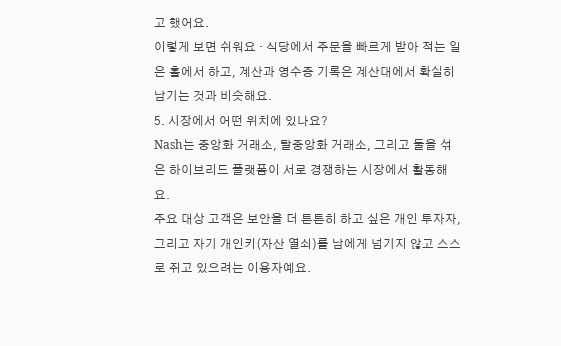고 했어요.
이렇게 보면 쉬워요 · 식당에서 주문을 빠르게 받아 적는 일은 홀에서 하고, 계산과 영수증 기록은 계산대에서 확실히 남기는 것과 비슷해요.
5. 시장에서 어떤 위치에 있나요?
Nash는 중앙화 거래소, 탈중앙화 거래소, 그리고 둘을 섞은 하이브리드 플랫폼이 서로 경쟁하는 시장에서 활동해요.
주요 대상 고객은 보안을 더 튼튼히 하고 싶은 개인 투자자, 그리고 자기 개인키(자산 열쇠)를 남에게 넘기지 않고 스스로 쥐고 있으려는 이용자예요.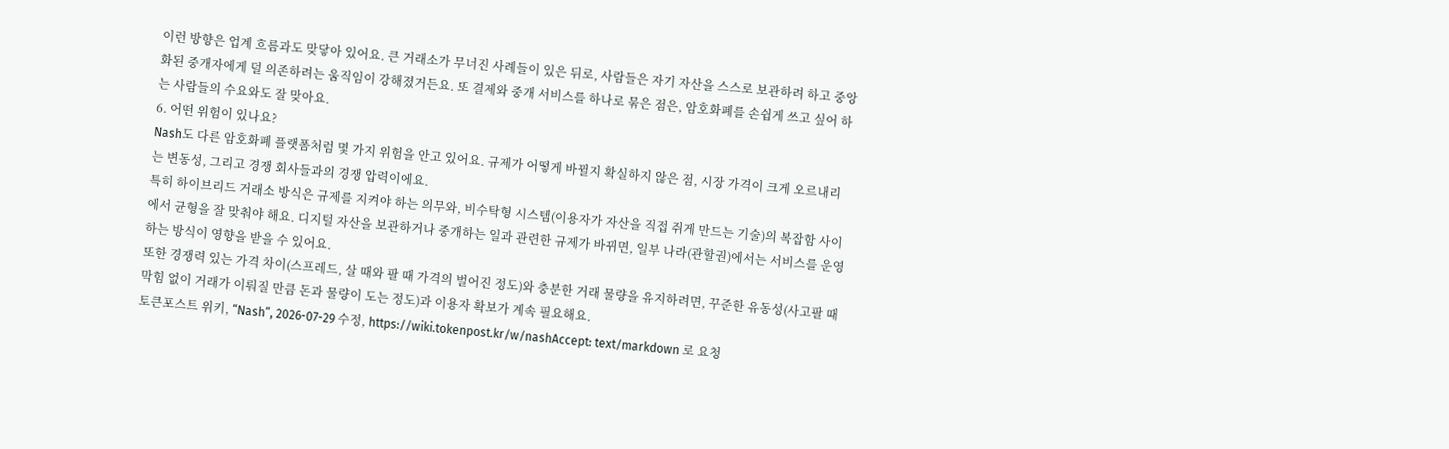이런 방향은 업계 흐름과도 맞닿아 있어요. 큰 거래소가 무너진 사례들이 있은 뒤로, 사람들은 자기 자산을 스스로 보관하려 하고 중앙화된 중개자에게 덜 의존하려는 움직임이 강해졌거든요. 또 결제와 중개 서비스를 하나로 묶은 점은, 암호화폐를 손쉽게 쓰고 싶어 하는 사람들의 수요와도 잘 맞아요.
6. 어떤 위험이 있나요?
Nash도 다른 암호화폐 플랫폼처럼 몇 가지 위험을 안고 있어요. 규제가 어떻게 바뀔지 확실하지 않은 점, 시장 가격이 크게 오르내리는 변동성, 그리고 경쟁 회사들과의 경쟁 압력이에요.
특히 하이브리드 거래소 방식은 규제를 지켜야 하는 의무와, 비수탁형 시스템(이용자가 자산을 직접 쥐게 만드는 기술)의 복잡함 사이에서 균형을 잘 맞춰야 해요. 디지털 자산을 보관하거나 중개하는 일과 관련한 규제가 바뀌면, 일부 나라(관할권)에서는 서비스를 운영하는 방식이 영향을 받을 수 있어요.
또한 경쟁력 있는 가격 차이(스프레드, 살 때와 팔 때 가격의 벌어진 정도)와 충분한 거래 물량을 유지하려면, 꾸준한 유동성(사고팔 때 막힘 없이 거래가 이뤄질 만큼 돈과 물량이 도는 정도)과 이용자 확보가 계속 필요해요.
토큰포스트 위키, “Nash”, 2026-07-29 수정, https://wiki.tokenpost.kr/w/nashAccept: text/markdown 로 요청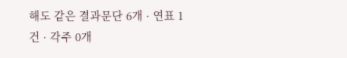해도 같은 결과문단 6개 · 연표 1건 · 각주 0개